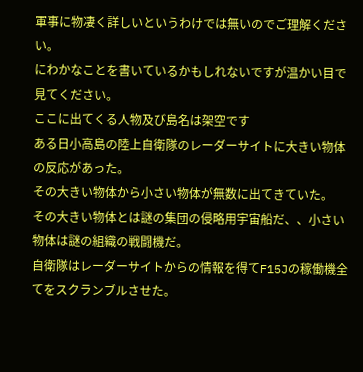軍事に物凄く詳しいというわけでは無いのでご理解ください。
にわかなことを書いているかもしれないですが温かい目で見てください。
ここに出てくる人物及び島名は架空です
ある日小高島の陸上自衛隊のレーダーサイトに大きい物体の反応があった。
その大きい物体から小さい物体が無数に出てきていた。
その大きい物体とは謎の集団の侵略用宇宙船だ、、小さい物体は謎の組織の戦闘機だ。
自衛隊はレーダーサイトからの情報を得てF15Jの稼働機全てをスクランブルさせた。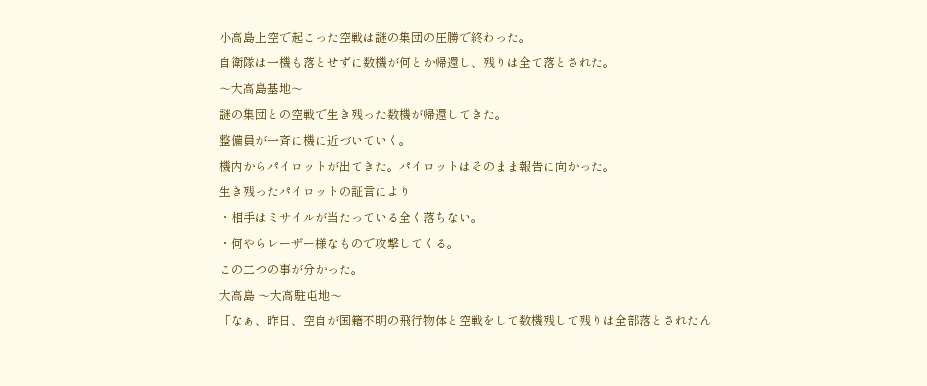小高島上空で起こった空戦は謎の集団の圧勝で終わった。
自衛隊は一機も落とせずに数機が何とか帰還し、残りは全て落とされた。
〜大高島基地〜
謎の集団との空戦で生き残った数機が帰還してきた。
整備員が一斉に機に近づいていく。
機内からパイロットが出てきた。パイロットはそのまま報告に向かった。
生き残ったパイロットの証言により
・相手はミサイルが当たっている全く落ちない。
・何やらレーザー様なもので攻撃してくる。
この二つの事が分かった。
大高島 〜大高駐屯地〜
「なぁ、昨日、空自が国籍不明の飛行物体と空戦をして数機残して残りは全部落とされたん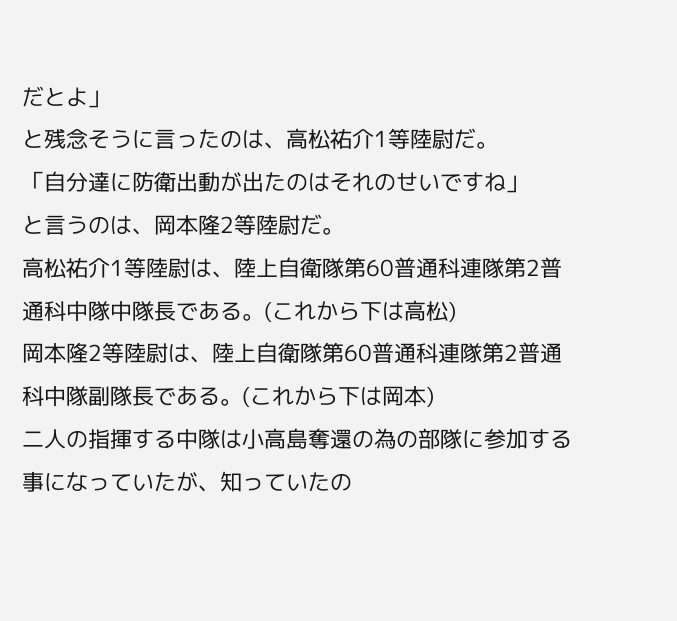だとよ」
と残念そうに言ったのは、高松祐介1等陸尉だ。
「自分達に防衛出動が出たのはそれのせいですね」
と言うのは、岡本隆2等陸尉だ。
高松祐介1等陸尉は、陸上自衛隊第60普通科連隊第2普通科中隊中隊長である。(これから下は高松)
岡本隆2等陸尉は、陸上自衛隊第60普通科連隊第2普通科中隊副隊長である。(これから下は岡本)
二人の指揮する中隊は小高島奪還の為の部隊に参加する事になっていたが、知っていたの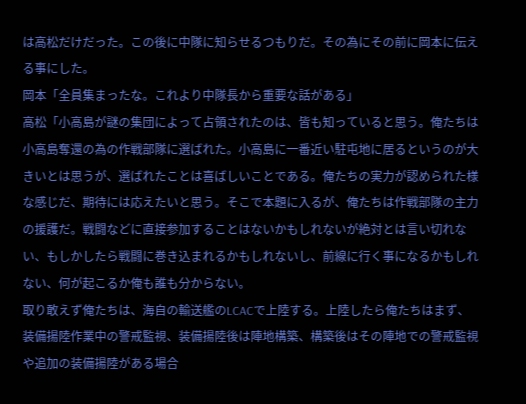は高松だけだった。この後に中隊に知らせるつもりだ。その為にその前に岡本に伝える事にした。
岡本「全員集まったな。これより中隊長から重要な話がある」
高松「小高島が謎の集団によって占領されたのは、皆も知っていると思う。俺たちは小高島奪還の為の作戦部隊に選ばれた。小高島に一番近い駐屯地に居るというのが大きいとは思うが、選ばれたことは喜ばしいことである。俺たちの実力が認められた様な感じだ、期待には応えたいと思う。そこで本題に入るが、俺たちは作戦部隊の主力の援護だ。戦闘などに直接参加することはないかもしれないが絶対とは言い切れない、もしかしたら戦闘に巻き込まれるかもしれないし、前線に行く事になるかもしれない、何が起こるか俺も誰も分からない。
取り敢えず俺たちは、海自の輸送艦のLCACで上陸する。上陸したら俺たちはまず、装備揚陸作業中の警戒監視、装備揚陸後は陣地構築、構築後はその陣地での警戒監視や追加の装備揚陸がある場合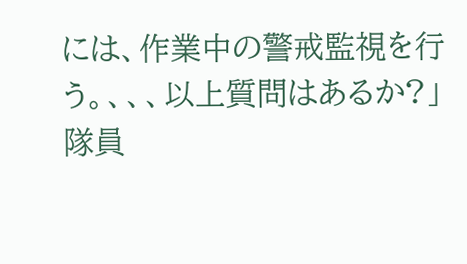には、作業中の警戒監視を行う。、、、以上質問はあるか?」
隊員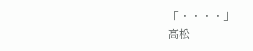「・・・・」
高松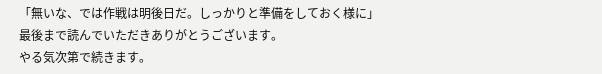「無いな、では作戦は明後日だ。しっかりと準備をしておく様に」
最後まで読んでいただきありがとうございます。
やる気次第で続きます。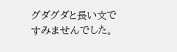グダグダと長い文ですみませんでした。